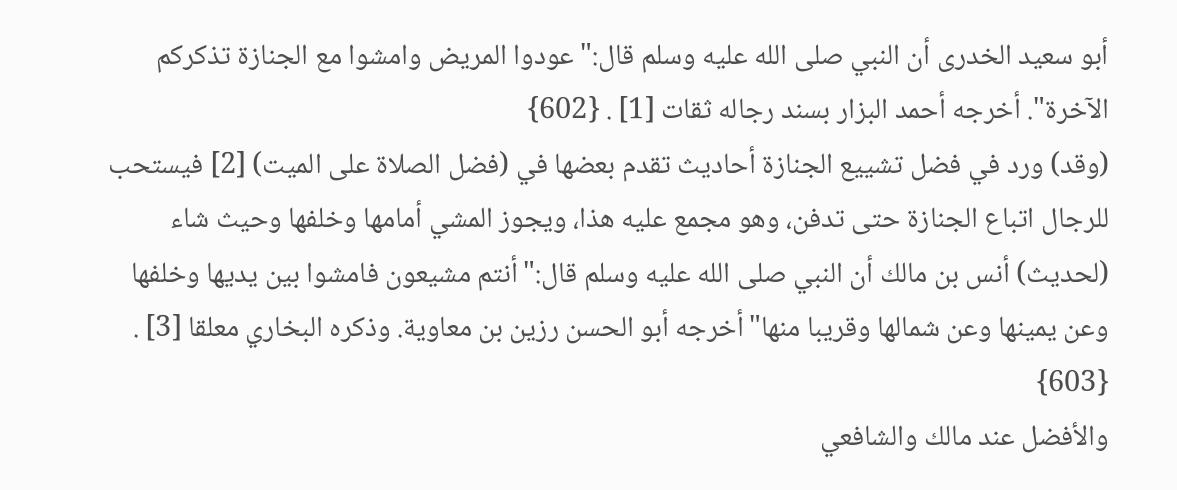أبو سعيد الخدرى أن النبي صلى الله عليه وسلم قال:"عودوا المريض وامشوا مع الجنازة تذكركم الآخرة". أخرجه أحمد البزار بسند رجاله ثقات [1] . {602}
(وقد) ورد في فضل تشييع الجنازة أحاديث تقدم بعضها في (فضل الصلاة على الميت) [2] فيستحب للرجال اتباع الجنازة حتى تدفن، وهو مجمع عليه هذا، ويجوز المشي أمامها وخلفها وحيث شاء (لحديث) أنس بن مالك أن النبي صلى الله عليه وسلم قال:"أنتم مشيعون فامشوا بين يديها وخلفها وعن يمينها وعن شمالها وقريبا منها"أخرجه أبو الحسن رزين بن معاوية. وذكره البخاري معلقا [3] . {603}
والأفضل عند مالك والشافعي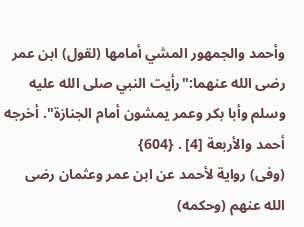وأحمد والجمهور المشي أمامها (لقول) ابن عمر رضى الله عنهما:"رأيت النبي صلى الله عليه وسلم وأبا بكر وعمر يمشون أمام الجنازة". أخرجه أحمد والأربعة [4] . {604}
(وفى) رواية لأحمد عن ابن عمر وعثمان رضى الله عنهم (وحكمه)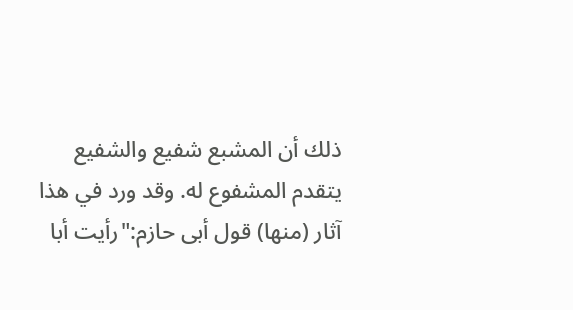ذلك أن المشبع شفيع والشفيع يتقدم المشفوع له. وقد ورد في هذا آثار (منها) قول أبى حازم:"رأيت أبا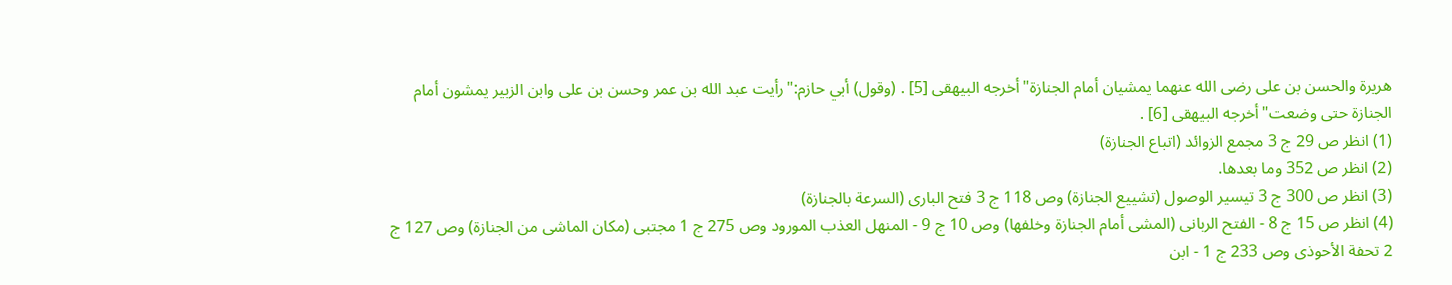هريرة والحسن بن على رضى الله عنهما يمشيان أمام الجنازة"أخرجه البيهقى [5] . (وقول) أبي حازم:"رأيت عبد الله بن عمر وحسن بن على وابن الزبير يمشون أمام الجنازة حتى وضعت"أخرجه البيهقى [6] .
(1) انظر ص 29 ج 3 مجمع الزوائد (اتباع الجنازة)
(2) انظر ص 352 وما بعدها.
(3) انظر ص 300 ج 3 تيسير الوصول (تشييع الجنازة) وص 118 ج 3 فتح البارى (السرعة بالجنازة)
(4) انظر ص 15 ج 8 - الفتح الربانى (المشى أمام الجنازة وخلفها) وص 10 ج 9 - المنهل العذب المورود وص 275 ج 1 مجتبى (مكان الماشى من الجنازة) وص 127 ج 2 تحفة الأحوذى وص 233 ج 1 - ابن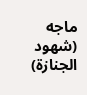ماجه (شهود الجنازة)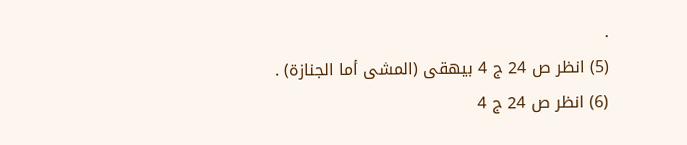.
(5) انظر ص 24 ج 4 بيهقى (المشى أما الجنازة) .
(6) انظر ص 24 ج 4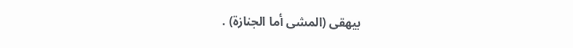بيهقى (المشى أما الجنازة) .